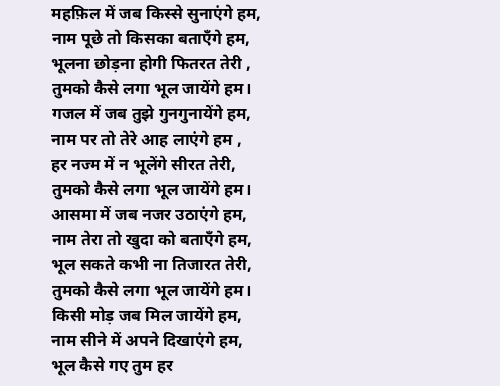महफ़िल में जब किस्से सुनाएंगे हम,
नाम पूछे तो किसका बताएँगे हम,
भूलना छोड़ना होगी फितरत तेरी ,
तुमको कैसे लगा भूल जायेंगे हम।
गजल में जब तुझे गुनगुनायेंगे हम,
नाम पर तो तेरे आह लाएंगे हम ,
हर नज्म में न भूलेंगे सीरत तेरी,
तुमको कैसे लगा भूल जायेंगे हम।
आसमा में जब नजर उठाएंगे हम,
नाम तेरा तो खुदा को बताएँगे हम,
भूल सकते कभी ना तिजारत तेरी,
तुमको कैसे लगा भूल जायेंगे हम।
किसी मोड़ जब मिल जायेंगे हम,
नाम सीने में अपने दिखाएंगे हम,
भूल कैसे गए तुम हर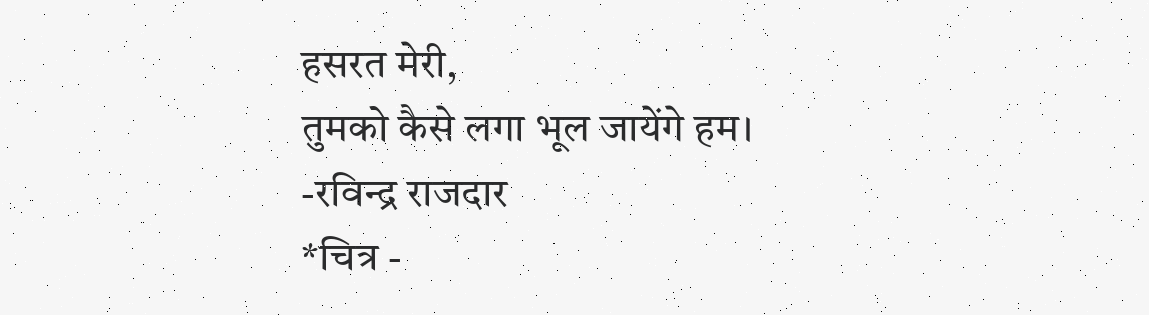हसरत मेरी,
तुमको कैसे लगा भूल जायेंगे हम।
-रविन्द्र राजदार
*चित्र -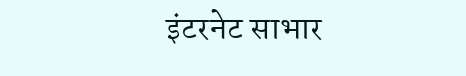इंटरनेट साभार